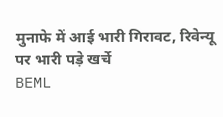मुनाफे में आई भारी गिरावट, रिवेन्यू पर भारी पड़े खर्चे
BEML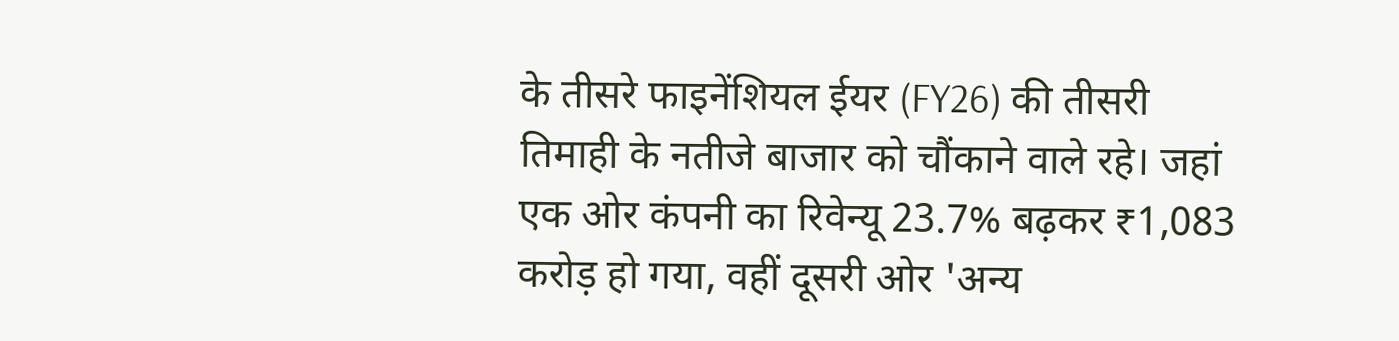के तीसरे फाइनेंशियल ईयर (FY26) की तीसरी तिमाही के नतीजे बाजार को चौंकाने वाले रहे। जहां एक ओर कंपनी का रिवेन्यू 23.7% बढ़कर ₹1,083 करोड़ हो गया, वहीं दूसरी ओर 'अन्य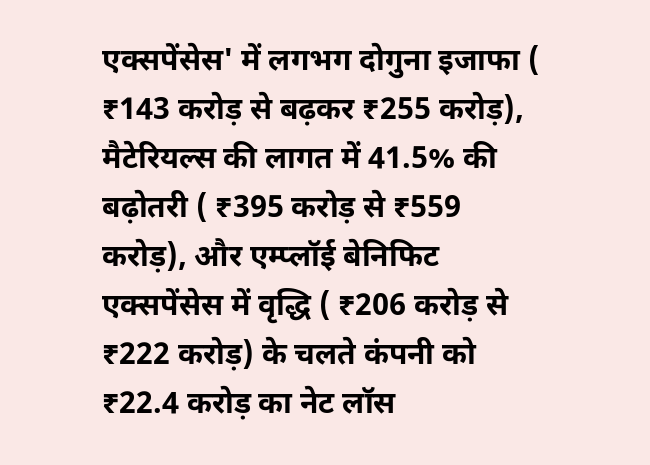एक्सपेंसेस' में लगभग दोगुना इजाफा ( ₹143 करोड़ से बढ़कर ₹255 करोड़), मैटेरियल्स की लागत में 41.5% की बढ़ोतरी ( ₹395 करोड़ से ₹559 करोड़), और एम्प्लॉई बेनिफिट एक्सपेंसेस में वृद्धि ( ₹206 करोड़ से ₹222 करोड़) के चलते कंपनी को ₹22.4 करोड़ का नेट लॉस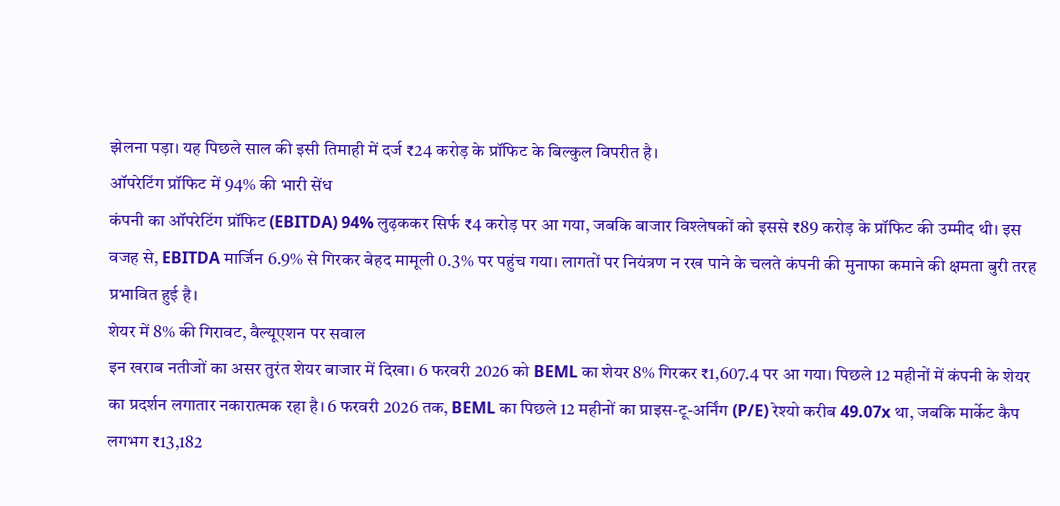झेलना पड़ा। यह पिछले साल की इसी तिमाही में दर्ज ₹24 करोड़ के प्रॉफिट के बिल्कुल विपरीत है।
ऑपरेटिंग प्रॉफिट में 94% की भारी सेंध
कंपनी का ऑपरेटिंग प्रॉफिट (EBITDA) 94% लुढ़ककर सिर्फ ₹4 करोड़ पर आ गया, जबकि बाजार विश्लेषकों को इससे ₹89 करोड़ के प्रॉफिट की उम्मीद थी। इस वजह से, EBITDA मार्जिन 6.9% से गिरकर बेहद मामूली 0.3% पर पहुंच गया। लागतों पर नियंत्रण न रख पाने के चलते कंपनी की मुनाफा कमाने की क्षमता बुरी तरह प्रभावित हुई है।
शेयर में 8% की गिरावट, वैल्यूएशन पर सवाल
इन खराब नतीजों का असर तुरंत शेयर बाजार में दिखा। 6 फरवरी 2026 को BEML का शेयर 8% गिरकर ₹1,607.4 पर आ गया। पिछले 12 महीनों में कंपनी के शेयर का प्रदर्शन लगातार नकारात्मक रहा है। 6 फरवरी 2026 तक, BEML का पिछले 12 महीनों का प्राइस-टू-अर्निंग (P/E) रेश्यो करीब 49.07x था, जबकि मार्केट कैप लगभग ₹13,182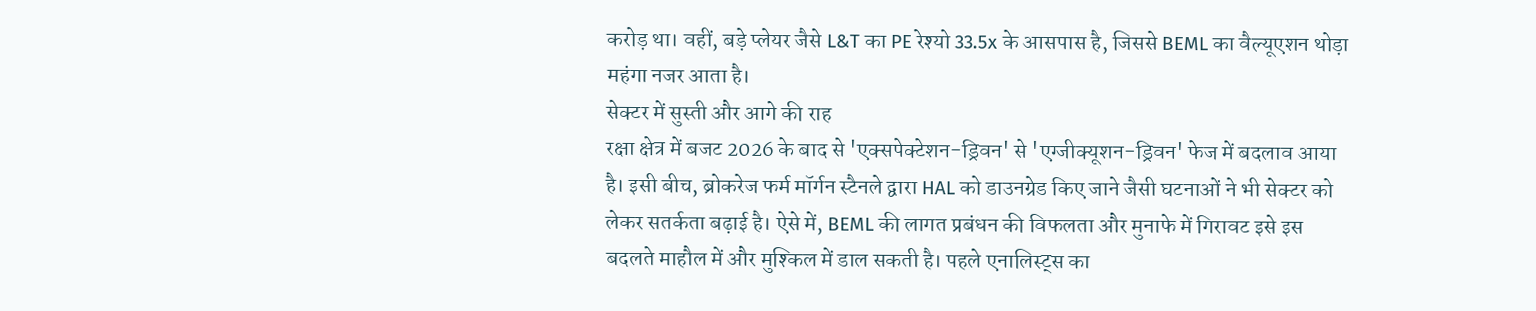करोड़ था। वहीं, बड़े प्लेयर जैसे L&T का PE रेश्यो 33.5x के आसपास है, जिससे BEML का वैल्यूएशन थोड़ा महंगा नजर आता है।
सेक्टर में सुस्ती और आगे की राह
रक्षा क्षेत्र में बजट 2026 के बाद से 'एक्सपेक्टेशन-ड्रिवन' से 'एग्जीक्यूशन-ड्रिवन' फेज में बदलाव आया है। इसी बीच, ब्रोकरेज फर्म मॉर्गन स्टैनले द्वारा HAL को डाउनग्रेड किए जाने जैसी घटनाओं ने भी सेक्टर को लेकर सतर्कता बढ़ाई है। ऐसे में, BEML की लागत प्रबंधन की विफलता और मुनाफे में गिरावट इसे इस बदलते माहौल में और मुश्किल में डाल सकती है। पहले एनालिस्ट्स का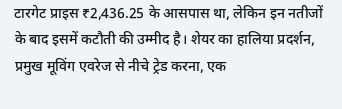टारगेट प्राइस ₹2,436.25 के आसपास था, लेकिन इन नतीजों के बाद इसमें कटौती की उम्मीद है। शेयर का हालिया प्रदर्शन, प्रमुख मूविंग एवरेज से नीचे ट्रेड करना, एक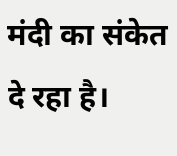मंदी का संकेत दे रहा है।